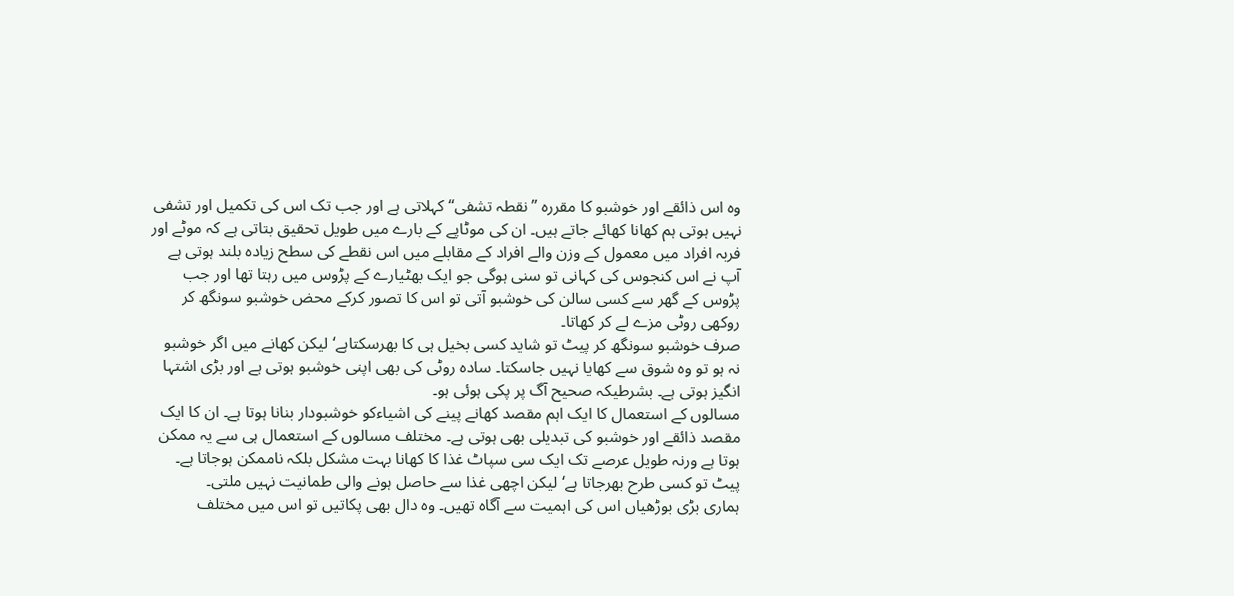وہ اس ذائقے اور خوشبو کا مقررہ ”نقطہ تشفی“ کہلاتی ہے اور جب تک اس کی تکمیل اور تشفی نہیں ہوتی ہم کھانا کھائے جاتے ہیں۔ ان کی موٹاپے کے بارے میں طویل تحقیق بتاتی ہے کہ موٹے اور فربہ افراد میں معمول کے وزن والے افراد کے مقابلے میں اس نقطے کی سطح زیادہ بلند ہوتی ہے
آپ نے اس کنجوس کی کہانی تو سنی ہوگی جو ایک بھٹیارے کے پڑوس میں رہتا تھا اور جب پڑوس کے گھر سے کسی سالن کی خوشبو آتی تو اس کا تصور کرکے محض خوشبو سونگھ کر روکھی روٹی مزے لے کر کھاتا۔
صرف خوشبو سونگھ کر پیٹ تو شاید کسی بخیل ہی کا بھرسکتاہے‘ لیکن کھانے میں اگر خوشبو نہ ہو تو وہ شوق سے کھایا نہیں جاسکتا۔ سادہ روٹی کی بھی اپنی خوشبو ہوتی ہے اور بڑی اشتہا انگیز ہوتی ہے۔ بشرطیکہ صحیح آگ پر پکی ہوئی ہو۔
مسالوں کے استعمال کا ایک اہم مقصد کھانے پینے کی اشیاءکو خوشبودار بنانا ہوتا ہے۔ ان کا ایک مقصد ذائقے اور خوشبو کی تبدیلی بھی ہوتی ہے۔ مختلف مسالوں کے استعمال ہی سے یہ ممکن ہوتا ہے ورنہ طویل عرصے تک ایک سی سپاٹ غذا کا کھانا بہت مشکل بلکہ ناممکن ہوجاتا ہے۔ پیٹ تو کسی طرح بھرجاتا ہے‘ لیکن اچھی غذا سے حاصل ہونے والی طمانیت نہیں ملتی۔
ہماری بڑی بوڑھیاں اس کی اہمیت سے آگاہ تھیں۔ وہ دال بھی پکاتیں تو اس میں مختلف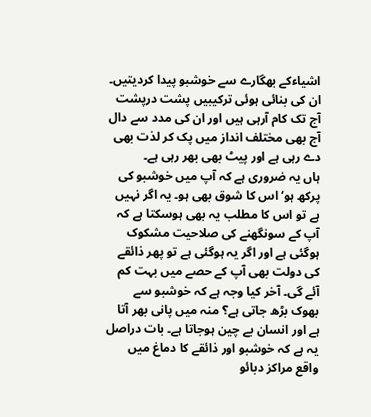اشیاءکے بھگارے سے خوشبو پیدا کردیتیں۔ ان کی بنائی ہوئی ترکیبیں پشت درپشت آج تک کام آرہی ہیں اور ان کی مدد سے دال آج بھی مختلف انداز میں پک کر لذت بھی دے رہی ہے اور پیٹ بھی بھر رہی ہے۔
ہاں یہ ضروری ہے کہ آپ میں خوشبو کی پرکھ ہو‘ اس کا شوق بھی ہو۔ یہ اگر نہیں ہے تو اس کا مطلب یہ بھی ہوسکتا ہے کہ آپ کے سونگھنے کی صلاحیت مشکوک ہوگئی ہے اور اگر یہ ہوگئی ہے تو پھر ذائقے کی دولت بھی آپ کے حصے میں بہت کم آئے گی۔ آخر کیا وجہ ہے کہ خوشبو سے بھوک بڑھ جاتی ہے؟ منہ میں پانی بھر آتا ہے اور انسان بے چین ہوجاتا ہے۔ بات دراصل یہ ہے کہ خوشبو اور ذائقے کا دماغ میں واقع مراکز دبائو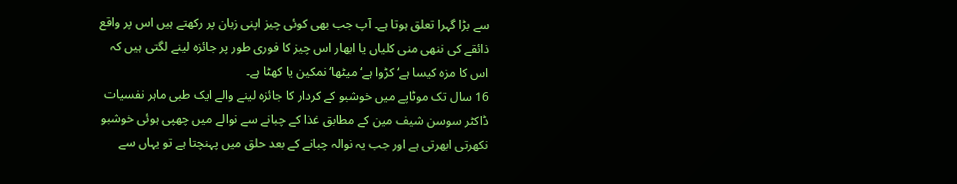سے بڑا گہرا تعلق ہوتا ہے۔ آپ جب بھی کوئی چیز اپنی زبان پر رکھتے ہیں اس پر واقع ذائقے کی ننھی منی کلیاں یا ابھار اس چیز کا فوری طور پر جائزہ لینے لگتی ہیں کہ اس کا مزہ کیسا ہے‘ کڑوا ہے‘ میٹھا‘ نمکین یا کھٹا ہے۔
16 سال تک موٹاپے میں خوشبو کے کردار کا جائزہ لینے والے ایک طبی ماہر نفسیات ڈاکٹر سوسن شیف مین کے مطابق غذا کے چبانے سے نوالے میں چھپی ہوئی خوشبو نکھرتی ابھرتی ہے اور جب یہ نوالہ چبانے کے بعد حلق میں پہنچتا ہے تو یہاں سے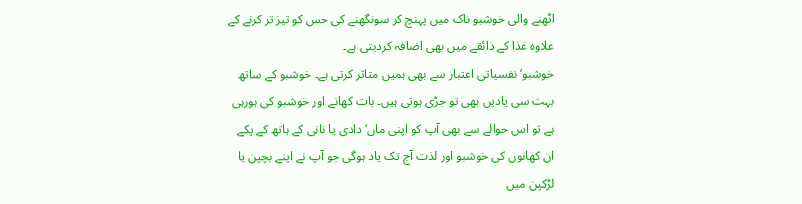اٹھنے والی خوشبو ناک میں پہنچ کر سونگھنے کی حس کو تیز تر کرنے کے علاوہ غذا کے ذائقے میں بھی اضافہ کردیتی ہے۔
خوشبو‘ نفسیاتی اعتبار سے بھی ہمیں متاثر کرتی ہے۔ خوشبو کے ساتھ بہت سی یادیں بھی تو جڑی ہوتی ہیں۔ بات کھانے اور خوشبو کی ہورہی ہے تو اس حوالے سے بھی آپ کو اپنی ماں‘ دادی یا نانی کے ہاتھ کے پکے ان کھانوں کی خوشبو اور لذت آج تک یاد ہوگی جو آپ نے اپنے بچپن یا لڑکپن میں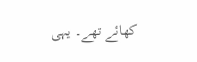کھائے تھے۔ یہی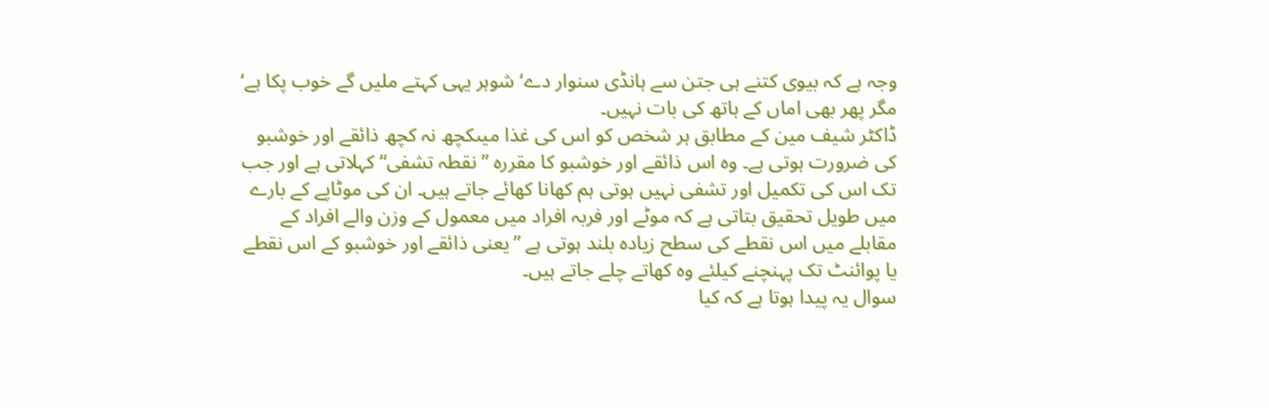وجہ ہے کہ بیوی کتنے ہی جتن سے ہانڈی سنوار دے‘ شوہر یہی کہتے ملیں گے خوب پکا ہے‘ مگر پھر بھی اماں کے ہاتھ کی بات نہیں۔
ڈاکٹر شیف مین کے مطابق ہر شخص کو اس کی غذا میںکچھ نہ کچھ ذائقے اور خوشبو کی ضرورت ہوتی ہے۔ وہ اس ذائقے اور خوشبو کا مقررہ ”نقطہ تشفی“ کہلاتی ہے اور جب تک اس کی تکمیل اور تشفی نہیں ہوتی ہم کھانا کھائے جاتے ہیں۔ ان کی موٹاپے کے بارے میں طویل تحقیق بتاتی ہے کہ موٹے اور فربہ افراد میں معمول کے وزن والے افراد کے مقابلے میں اس نقطے کی سطح زیادہ بلند ہوتی ہے ”یعنی ذائقے اور خوشبو کے اس نقطے یا پوائنٹ تک پہنچنے کیلئے وہ کھاتے چلے جاتے ہیں۔
سوال یہ پیدا ہوتا ہے کہ کیا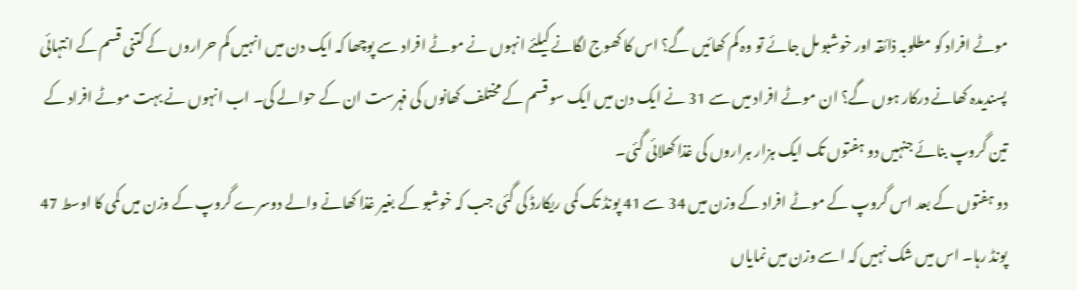موٹے افراد کو مطلوبہ ذائقہ اور خوشبو مل جائے تو وہ کم کھائیں گے؟ اس کا کھوج لگانے کیلئے انہوں نے موٹے افراد سے پوچھا کہ ایک دن میں انہیں کم حراروں کے کتنی قسم کے انتہائی پسندیدہ کھانے درکار ہوں گے؟ ان موٹے افراد میں سے 31 نے ایک دن میں ایک سو قسم کے مختلف کھانوں کی فہرست ان کے حوالے کی۔ اب انہوں نے بہت موٹے افراد کے تین گروپ بنائے جنہیں دو ہفتوں تک ایک ہزار ہراروں کی غذا کھلائی گئی۔
دو ہفتوں کے بعد اس گروپ کے موٹے افراد کے وزن میں 34 سے 41 پونڈ تک کمی ریکارڈ کی گئی جب کہ خوشبو کے بغیر غذا کھانے والے دوسرے گروپ کے وزن میں کمی کا اوسط 47 پونڈ رہا۔ اس میں شک نہیں کہ اسے وزن میں نمایاں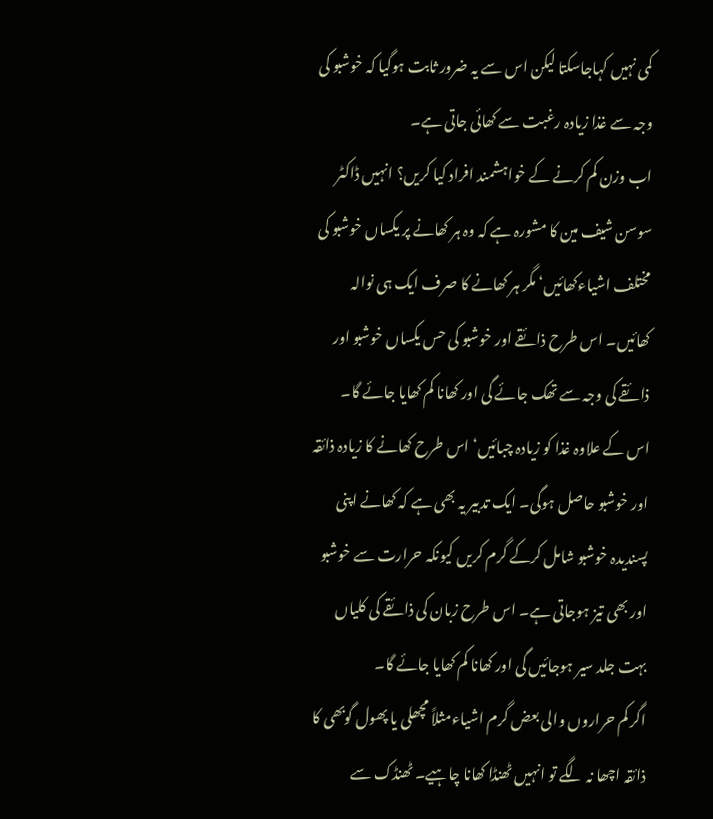کمی نہیں کہاجاسکتا لیکن اس سے یہ ضرور ثابت ہوگیا کہ خوشبو کی وجہ سے غذا زیادہ رغبت سے کھائی جاتی ہے۔
اب وزن کم کرنے کے خواہشمند افراد کیا کریں؟ انہیں ڈاکٹر سوسن شیف مین کا مشورہ ہے کہ وہ ہر کھانے پر یکساں خوشبو کی مختلف اشیاءکھائیں‘ مگر ہر کھانے کا صرف ایک ہی نوالہ کھائیں۔ اس طرح ذائقے اور خوشبو کی حس یکساں خوشبو اور ذائقے کی وجہ سے تھک جائے گی اور کھانا کم کھایا جائے گا۔
اس کے علاوہ غذا کو زیادہ چبائیں‘ اس طرح کھانے کا زیادہ ذائقہ اور خوشبو حاصل ہوگی۔ ایک تدبیر یہ بھی ہے کہ کھانے اپنی پسندیدہ خوشبو شامل کرکے گرم کریں کیونکہ حرارت سے خوشبو اور بھی تیز ہوجاتی ہے۔ اس طرح زبان کی ذائقے کی کلیاں بہت جلد سیر ہوجائیں گی اور کھانا کم کھایا جائے گا۔
اگر کم حراروں والی بعض گرم اشیاءمثلاً مچھلی یا پھول گوبھی کا ذائقہ اچھا نہ لگے تو انہیں ٹھنڈا کھانا چاہیے۔ ٹھنڈک سے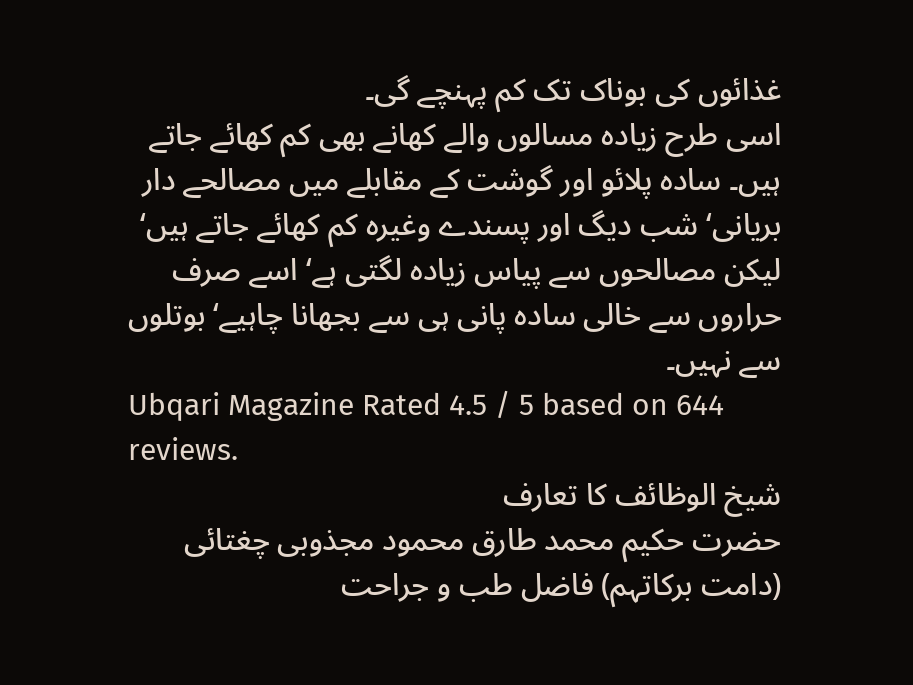غذائوں کی بوناک تک کم پہنچے گی۔
اسی طرح زیادہ مسالوں والے کھانے بھی کم کھائے جاتے ہیں۔ سادہ پلائو اور گوشت کے مقابلے میں مصالحے دار بریانی‘ شب دیگ اور پسندے وغیرہ کم کھائے جاتے ہیں‘ لیکن مصالحوں سے پیاس زیادہ لگتی ہے‘ اسے صرف حراروں سے خالی سادہ پانی ہی سے بجھانا چاہیے‘ بوتلوں سے نہیں۔
Ubqari Magazine Rated 4.5 / 5 based on 644
reviews.
شیخ الوظائف کا تعارف
حضرت حکیم محمد طارق محمود مجذوبی چغتائی (دامت برکاتہم) فاضل طب و جراحت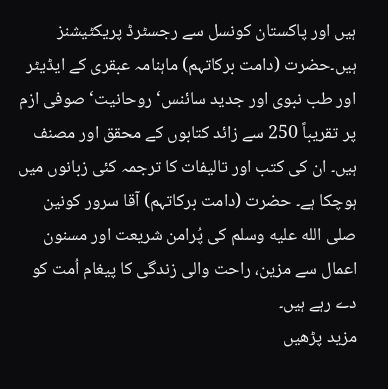ہیں اور پاکستان کونسل سے رجسٹرڈ پریکٹیشنز ہیں۔حضرت (دامت برکاتہم) ماہنامہ عبقری کے ایڈیٹر اور طب نبوی اور جدید سائنس‘ روحانیت‘ صوفی ازم پر تقریباً 250 سے زائد کتابوں کے محقق اور مصنف ہیں۔ ان کی کتب اور تالیفات کا ترجمہ کئی زبانوں میں ہوچکا ہے۔ حضرت (دامت برکاتہم) آقا سرور کونین صلى الله عليه وسلم کی پُرامن شریعت اور مسنون اعمال سے مزین، راحت والی زندگی کا پیغام اُمت کو دے رہے ہیں۔
مزید پڑھیں